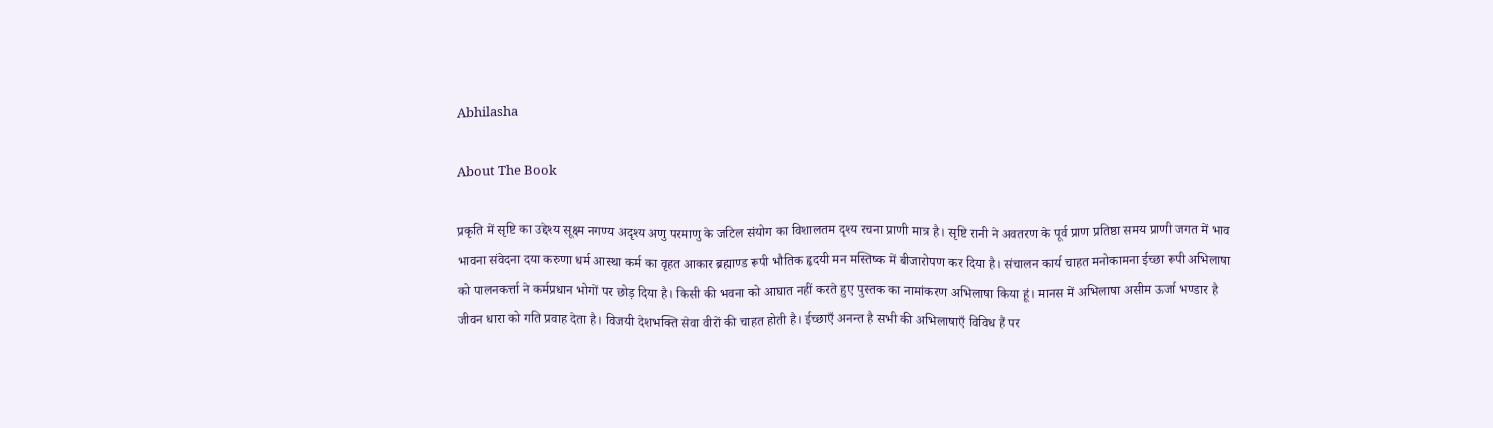Abhilasha

About The Book

प्रकृति में सृष्टि का उद्देश्य सूक्ष्म नगण्य अदृश्य अणु परमाणु के जटिल संयोग का विशालतम दृश्य रचना प्राणी मात्र है। सृष्टि रानी ने अवतरण के पूर्व प्राण प्रतिष्ठा समय प्राणी जगत में भाव भावना संवेदना दया करुणा धर्म आस्था कर्म का वृहत आकार ब्रह्माण्ड रूपी भौतिक हृदयी मन मस्तिष्क में बीजारोपण कर दिया है। संचालन कार्य चाहत मनोकामना ईच्छा रूपी अभिलाषा को पालनकर्त्ता ने कर्मप्रधान भोगों पर छोड़ दिया है। किसी की भवना को आघात नहीं करते हुए पुस्तक का नामांकरण अभिलाषा किया हूं। मानस में अभिलाषा असीम ऊर्जा भण्डार है जीवन धारा को गति प्रवाह देता है। विजयी देशभक्ति सेवा वीरों की चाहत होती है। ईच्छाएँ अनन्त है सभी की अभिलाषाएँ विविध हैं पर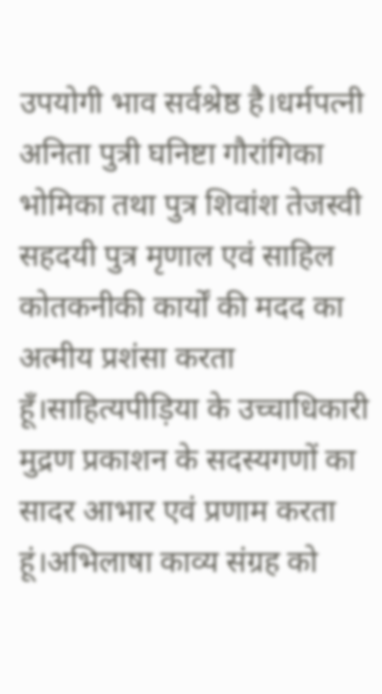उपयोगी भाव सर्वश्रेष्ठ है।धर्मपत्नी अनिता पुत्री घनिष्टा गौरांगिका भोमिका तथा पुत्र शिवांश तेजस्वी सहदयी पुत्र मृणाल एवं साहिल कोतकनीकी कार्यों की मदद का अत्मीय प्रशंसा करता हूँ।साहित्यपीड़िया के उच्चाधिकारी मुद्रण प्रकाशन के सदस्यगणों का सादर आभार एवं प्रणाम करता हूं।अभिलाषा काव्य संग्रह को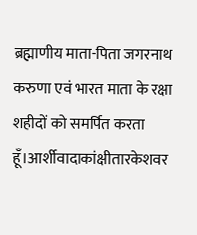ब्रह्माणीय माता-पिता जगरनाथ करुणा एवं भारत माता के रक्षा शहीदों को समर्पित करता हूँ।आर्शीवादाकांक्षीतारकेशवर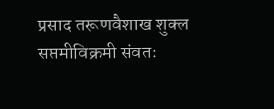प्रसाद तरूणवैशाख शुक्ल सप्तमीविक्रमी संवतः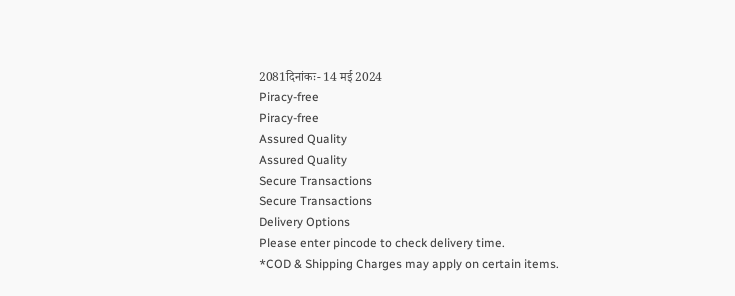2081दिनांकः- 14 मई 2024
Piracy-free
Piracy-free
Assured Quality
Assured Quality
Secure Transactions
Secure Transactions
Delivery Options
Please enter pincode to check delivery time.
*COD & Shipping Charges may apply on certain items.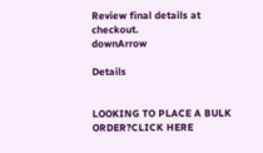Review final details at checkout.
downArrow

Details


LOOKING TO PLACE A BULK ORDER?CLICK HERE